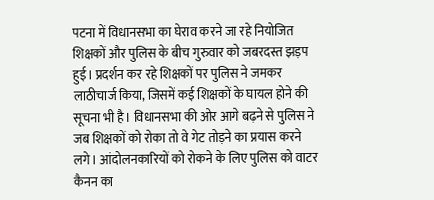पटना में विधानसभा का घेराव करने जा रहे नियोजित शिक्षकों और पुलिस के बीच गुरुवार को जबरदस्त झड़प हुई। प्रदर्शन कर रहे शिक्षकों पर पुलिस ने जमकर लाठीचार्ज किया, जिसमें कई शिक्षकों के घायल होने की सूचना भी है। विधानसभा की ओर आगे बढ़ने से पुलिस ने जब शिक्षकों को रोका तो वे गेट तोड़ने का प्रयास करने लगे। आंदोलनकारियों को रोकने के लिए पुलिस को वाटर कैनन का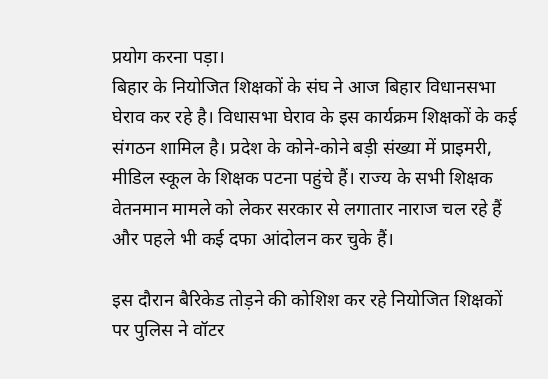प्रयोग करना पड़ा।
बिहार के नियोजित शिक्षकों के संघ ने आज बिहार विधानसभा घेराव कर रहे है। विधासभा घेराव के इस कार्यक्रम शिक्षकों के कई संगठन शामिल है। प्रदेश के कोने-कोने बड़ी संख्या में प्राइमरी, मीडिल स्कूल के शिक्षक पटना पहुंचे हैं। राज्य के सभी शिक्षक वेतनमान मामले को लेकर सरकार से लगातार नाराज चल रहे हैं और पहले भी कई दफा आंदोलन कर चुके हैं।

इस दौरान बैरिकेड तोड़ने की कोशिश कर रहे नियोजित शिक्षकों पर पुलिस ने वॉटर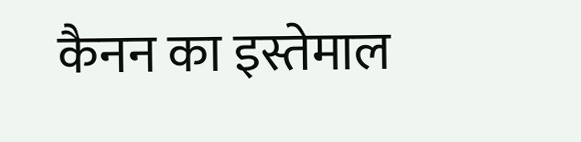कैनन का इस्तेमाल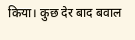किया। कुछ देर बाद बवाल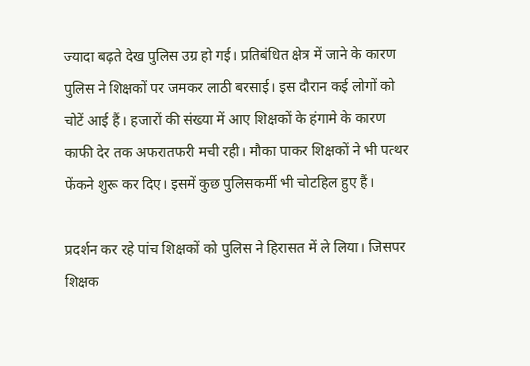ज्यादा बढ़ते देख पुलिस उग्र हो गई। प्रतिबंधित क्षेत्र में जाने के कारण पुलिस ने शिक्षकों पर जमकर लाठी बरसाई। इस दौरान कई लोगों को चोटें आई हैं। हजारों की संख्या में आए शिक्षकों के हंगामे के कारण काफी देर तक अफरातफरी मची रही। मौका पाकर शिक्षकों ने भी पत्थर फेंकने शुरू कर दिए। इसमें कुछ पुलिसकर्मी भी चोटहिल हुए हैं।

प्रदर्शन कर रहे पांच शिक्षकों को पुलिस ने हिरासत में ले लिया। जिसपर शिक्षक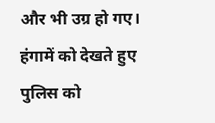और भी उग्र हो गए। हंगामें को देखते हुए पुलिस को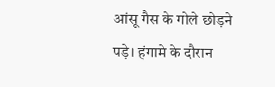आंसू गैस के गोले छोड़ने पड़े। हंगामे के दौरान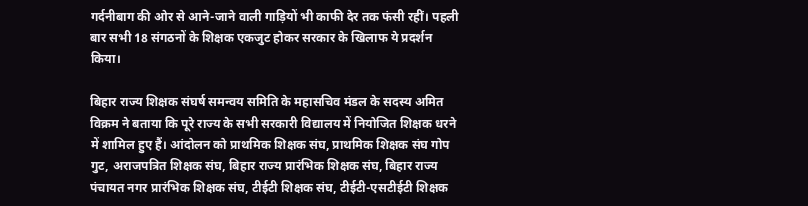गर्दनीबाग की ओर से आने-जाने वाली गाड़ियों भी काफी देर तक फंसी रहीं। पहली बार सभी 18 संगठनों के शिक्षक एकजुट होकर सरकार के खिलाफ ये प्रदर्शन किया।

बिहार राज्य शिक्षक संघर्ष समन्वय समिति के महासचिव मंडल के सदस्य अमित विक्रम ने बताया कि पूरे राज्य के सभी सरकारी विद्यालय में नियोजित शिक्षक धरने में शामिल हुए हैं। आंदोलन को प्राथमिक शिक्षक संघ, प्राथमिक शिक्षक संघ गोप गुट, अराजपत्रित शिक्षक संघ, बिहार राज्य प्रारंभिक शिक्षक संघ, बिहार राज्य पंचायत नगर प्रारंभिक शिक्षक संघ, टीईटी शिक्षक संघ, टीईटी-एसटीईटी शिक्षक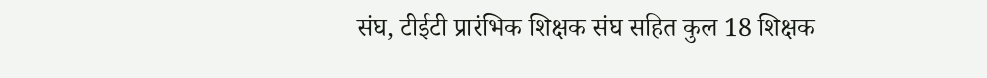संघ, टीईटी प्रारंभिक शिक्षक संघ सहित कुल 18 शिक्षक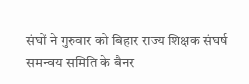संघों ने गुरुवार को बिहार राज्य शिक्षक संघर्ष समन्वय समिति के बैनर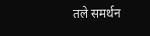तले समर्थन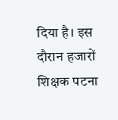दिया है। इस दौरान हजारों शिक्षक पटना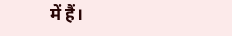में हैं।